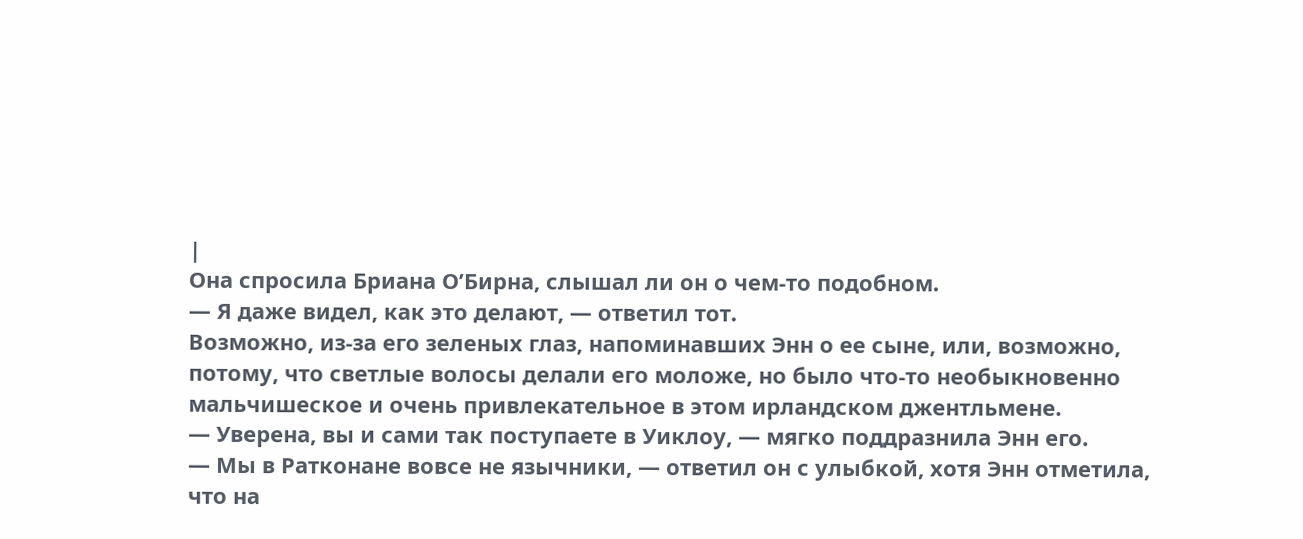|
Она спросила Бриана О’Бирна, слышал ли он о чем-то подобном.
— Я даже видел, как это делают, — ответил тот.
Возможно, из-за его зеленых глаз, напоминавших Энн о ее сыне, или, возможно, потому, что светлые волосы делали его моложе, но было что-то необыкновенно мальчишеское и очень привлекательное в этом ирландском джентльмене.
— Уверена, вы и сами так поступаете в Уиклоу, — мягко поддразнила Энн его.
— Мы в Ратконане вовсе не язычники, — ответил он с улыбкой, хотя Энн отметила, что на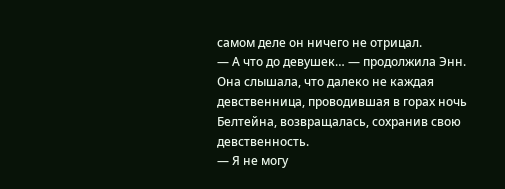самом деле он ничего не отрицал.
— А что до девушек… — продолжила Энн.
Она слышала, что далеко не каждая девственница, проводившая в горах ночь Белтейна, возвращалась, сохранив свою девственность.
— Я не могу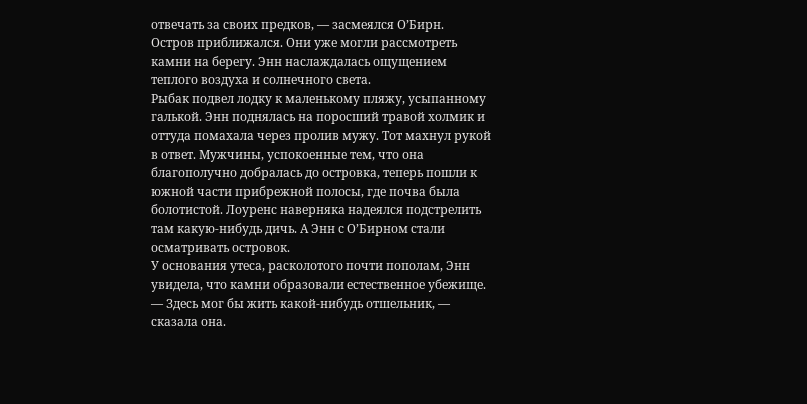отвечать за своих предков, — засмеялся О’Бирн.
Остров приближался. Они уже могли рассмотреть камни на берегу. Энн наслаждалась ощущением теплого воздуха и солнечного света.
Рыбак подвел лодку к маленькому пляжу, усыпанному галькой. Энн поднялась на поросший травой холмик и оттуда помахала через пролив мужу. Тот махнул рукой в ответ. Мужчины, успокоенные тем, что она благополучно добралась до островка, теперь пошли к южной части прибрежной полосы, где почва была болотистой. Лоуренс наверняка надеялся подстрелить там какую-нибудь дичь. А Энн с О’Бирном стали осматривать островок.
У основания утеса, расколотого почти пополам, Энн увидела, что камни образовали естественное убежище.
— Здесь мог бы жить какой-нибудь отшельник, — сказала она.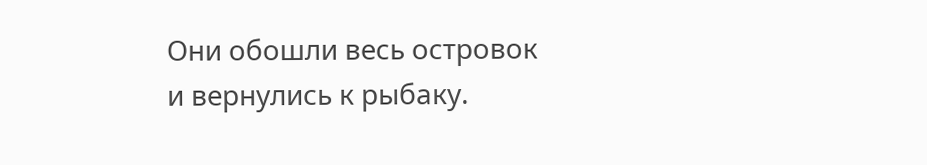Они обошли весь островок и вернулись к рыбаку.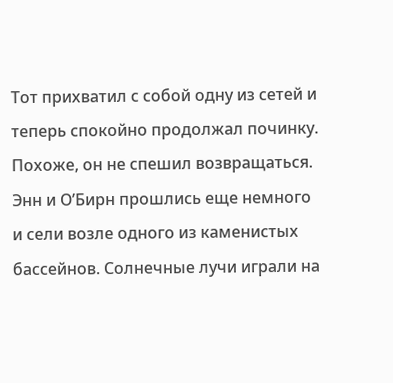Тот прихватил с собой одну из сетей и теперь спокойно продолжал починку. Похоже, он не спешил возвращаться. Энн и О’Бирн прошлись еще немного и сели возле одного из каменистых бассейнов. Солнечные лучи играли на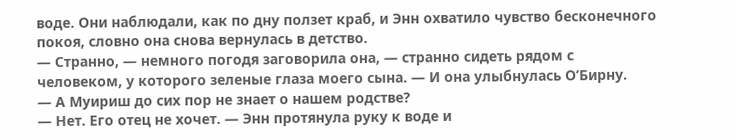воде. Они наблюдали, как по дну ползет краб, и Энн охватило чувство бесконечного покоя, словно она снова вернулась в детство.
— Странно, — немного погодя заговорила она, — странно сидеть рядом с человеком, у которого зеленые глаза моего сына. — И она улыбнулась О’Бирну.
— А Муириш до сих пор не знает о нашем родстве?
— Нет. Его отец не хочет. — Энн протянула руку к воде и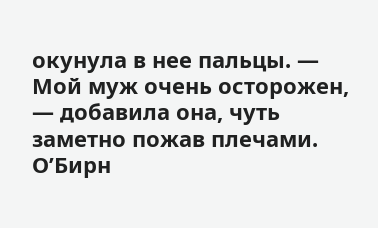окунула в нее пальцы. — Мой муж очень осторожен, — добавила она, чуть заметно пожав плечами.
О’Бирн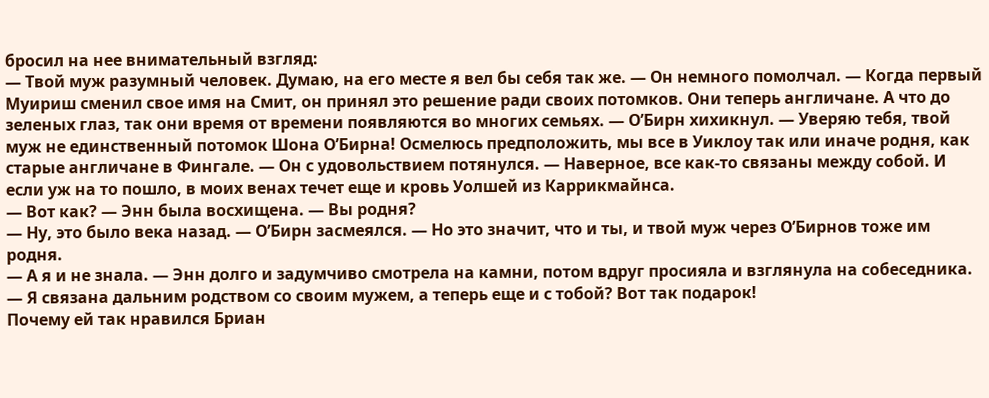бросил на нее внимательный взгляд:
— Твой муж разумный человек. Думаю, на его месте я вел бы себя так же. — Он немного помолчал. — Когда первый Муириш сменил свое имя на Смит, он принял это решение ради своих потомков. Они теперь англичане. А что до зеленых глаз, так они время от времени появляются во многих семьях. — О’Бирн хихикнул. — Уверяю тебя, твой муж не единственный потомок Шона О’Бирна! Осмелюсь предположить, мы все в Уиклоу так или иначе родня, как старые англичане в Фингале. — Он с удовольствием потянулся. — Наверное, все как-то связаны между собой. И если уж на то пошло, в моих венах течет еще и кровь Уолшей из Каррикмайнса.
— Вот как? — Энн была восхищена. — Вы родня?
— Ну, это было века назад. — О’Бирн засмеялся. — Но это значит, что и ты, и твой муж через О’Бирнов тоже им родня.
— А я и не знала. — Энн долго и задумчиво смотрела на камни, потом вдруг просияла и взглянула на собеседника. — Я связана дальним родством со своим мужем, а теперь еще и с тобой? Вот так подарок!
Почему ей так нравился Бриан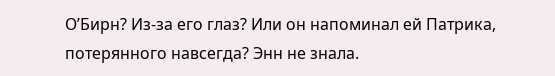О’Бирн? Из-за его глаз? Или он напоминал ей Патрика, потерянного навсегда? Энн не знала.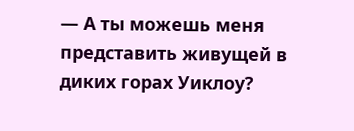— А ты можешь меня представить живущей в диких горах Уиклоу?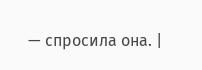— спросила она. |